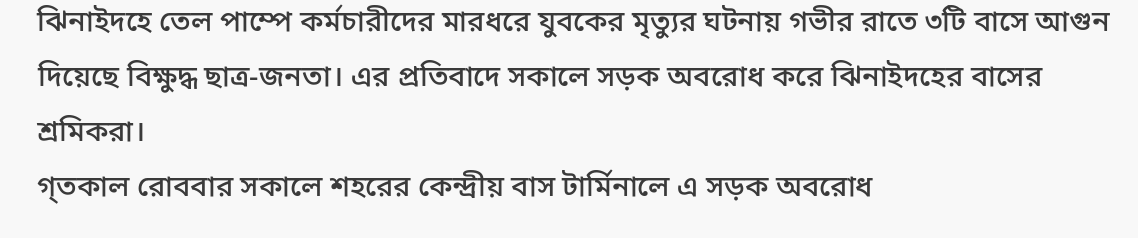ঝিনাইদহে তেল পাম্পে কর্মচারীদের মারধরে যুবকের মৃত্যুর ঘটনায় গভীর রাতে ৩টি বাসে আগুন দিয়েছে বিক্ষুদ্ধ ছাত্র-জনতা। এর প্রতিবাদে সকালে সড়ক অবরোধ করে ঝিনাইদহের বাসের শ্রমিকরা।
গ্তকাল রোববার সকালে শহরের কেন্দ্রীয় বাস টার্মিনালে এ সড়ক অবরোধ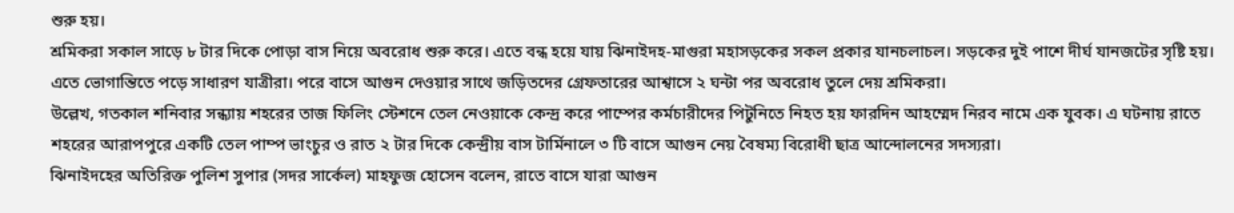শুরু হয়।
শ্রমিকরা সকাল সাড়ে ৮ টার দিকে পোড়া বাস নিয়ে অবরোধ শুরু করে। এতে বন্ধ হয়ে যায় ঝিনাইদহ-মাগুরা মহাসড়কের সকল প্রকার যানচলাচল। সড়কের দুই পাশে দীর্ঘ যানজটের সৃষ্টি হয়। এতে ভোগান্তিতে পড়ে সাধারণ যাত্রীরা। পরে বাসে আগুন দেওয়ার সাথে জড়িতদের গ্রেফতারের আশ্বাসে ২ ঘন্টা পর অবরোধ তুলে দেয় শ্রমিকরা।
উল্লেখ, গতকাল শনিবার সন্ধ্যায় শহরের তাজ ফিলিং স্টেশনে তেল নেওয়াকে কেন্দ্র করে পাম্পের কর্মচারীদের পিটুনিতে নিহত হয় ফারদিন আহম্মেদ নিরব নামে এক যুবক। এ ঘটনায় রাতে শহরের আরাপপুরে একটি তেল পাম্প ভাংচুর ও রাত ২ টার দিকে কেন্দ্রীয় বাস টার্মিনালে ৩ টি বাসে আগুন নেয় বৈষম্য বিরোধী ছাত্র আন্দোলনের সদস্যরা।
ঝিনাইদহের অতিরিক্ত পুলিশ সুপার (সদর সার্কেল) মাহফুজ হোসেন বলেন, রাতে বাসে যারা আগুন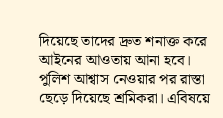দিয়েছে তাদের দ্রুত শনাক্ত করে আইনের আওতায় আনা হবে।
পুলিশ আশ্বাস নেওয়ার পর রাস্তা ছেড়ে দিয়েছে শ্রমিকরা। এবিষয়ে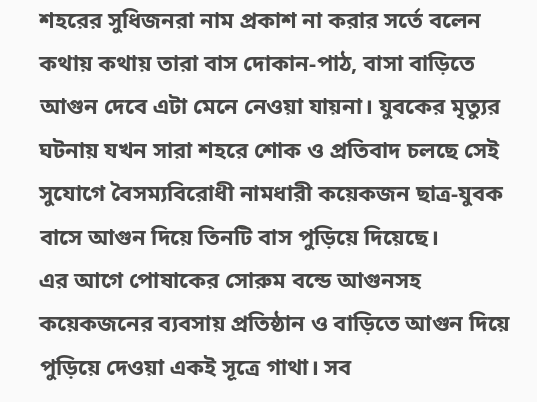শহরের সুধিজনরা নাম প্রকাশ না করার সর্তে বলেন কথায় কথায় তারা বাস দোকান-পাঠ, বাসা বাড়িতে আগুন দেবে এটা মেনে নেওয়া যায়না। যুবকের মৃত্যুর ঘটনায় যখন সারা শহরে শোক ও প্রতিবাদ চলছে সেই সুযোগে বৈসম্যবিরোধী নামধারী কয়েকজন ছাত্র-যুবক বাসে আগুন দিয়ে তিনটি বাস পুড়িয়ে দিয়েছে।
এর আগে পোষাকের সোরুম বন্ডে আগুনসহ কয়েকজনের ব্যবসায় প্রতিষ্ঠান ও বাড়িতে আগুন দিয়ে পুড়িয়ে দেওয়া একই সূত্রে গাথা। সব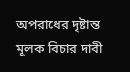অপরাধের দৃষ্টান্ত মূলক বিচার দাবী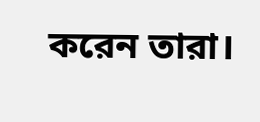করেন তারা।